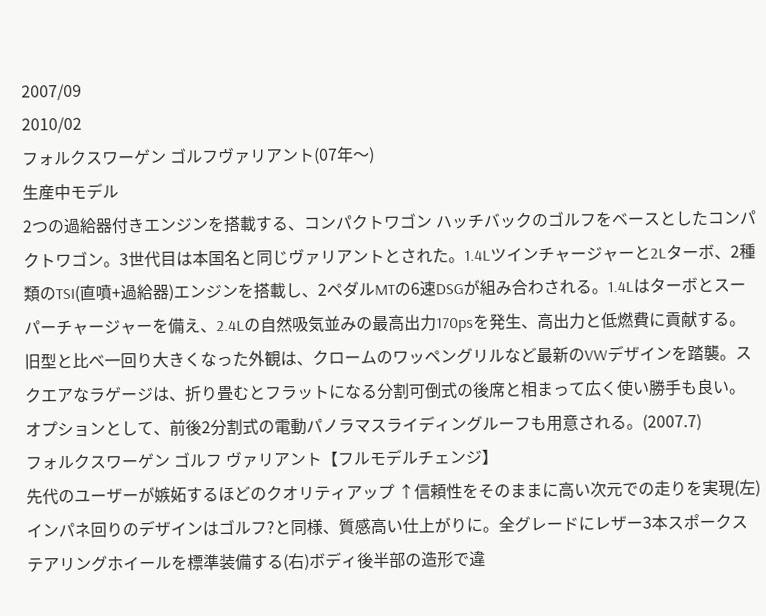2007/09
2010/02
フォルクスワーゲン ゴルフヴァリアント(07年〜)
生産中モデル
2つの過給器付きエンジンを搭載する、コンパクトワゴン ハッチバックのゴルフをベースとしたコンパクトワゴン。3世代目は本国名と同じヴァリアントとされた。1.4Lツインチャージャーと2Lターボ、2種類のTSI(直噴+過給器)エンジンを搭載し、2ペダルMTの6速DSGが組み合わされる。1.4Lはターボとスーパーチャージャーを備え、2.4Lの自然吸気並みの最高出力170psを発生、高出力と低燃費に貢献する。旧型と比べ一回り大きくなった外観は、クロームのワッペングリルなど最新のVWデザインを踏襲。スクエアなラゲージは、折り畳むとフラットになる分割可倒式の後席と相まって広く使い勝手も良い。オプションとして、前後2分割式の電動パノラマスライディングルーフも用意される。(2007.7)
フォルクスワーゲン ゴルフ ヴァリアント【フルモデルチェンジ】
先代のユーザーが嫉妬するほどのクオリティアップ ↑信頼性をそのままに高い次元での走りを実現(左)インパネ回りのデザインはゴルフ?と同様、質感高い仕上がりに。全グレードにレザー3本スポークステアリングホイールを標準装備する(右)ボディ後半部の造形で違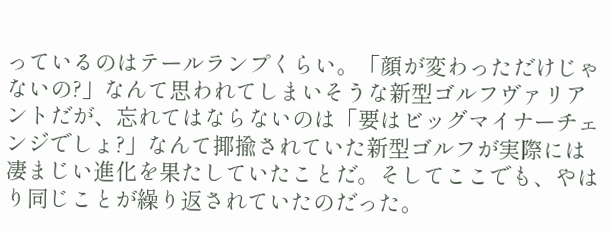っているのはテールランプくらい。「顔が変わっただけじゃないの?」なんて思われてしまいそうな新型ゴルフヴァリアントだが、忘れてはならないのは「要はビッグマイナーチェンジでしょ?」なんて揶揄されていた新型ゴルフが実際には凄まじい進化を果たしていたことだ。そしてここでも、やはり同じことが繰り返されていたのだった。